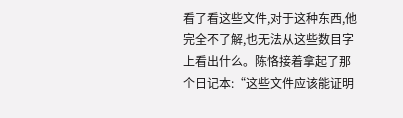看了看这些文件,对于这种东西,他完全不了解,也无法从这些数目字上看出什么。陈恪接着拿起了那个日记本:“这些文件应该能证明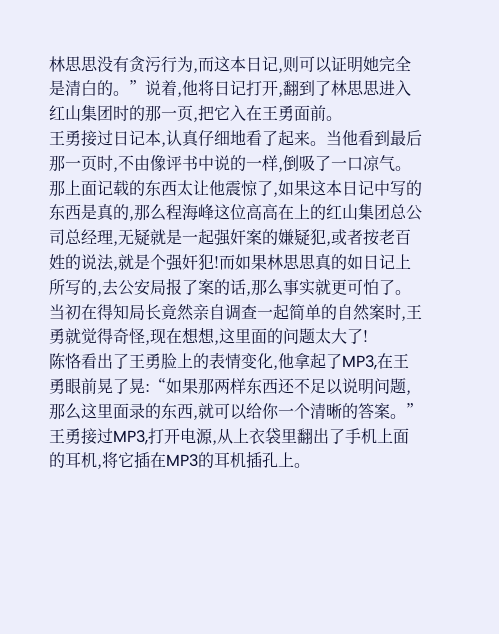林思思没有贪污行为,而这本日记,则可以证明她完全是清白的。”说着,他将日记打开,翻到了林思思进入红山集团时的那一页,把它入在王勇面前。
王勇接过日记本,认真仔细地看了起来。当他看到最后那一页时,不由像评书中说的一样,倒吸了一口凉气。
那上面记载的东西太让他震惊了,如果这本日记中写的东西是真的,那么程海峰这位高高在上的红山集团总公司总经理,无疑就是一起强奸案的嫌疑犯,或者按老百姓的说法,就是个强奸犯!而如果林思思真的如日记上所写的,去公安局报了案的话,那么事实就更可怕了。当初在得知局长竟然亲自调查一起简单的自然案时,王勇就觉得奇怪,现在想想,这里面的问题太大了!
陈恪看出了王勇脸上的表情变化,他拿起了MP3,在王勇眼前晃了晃:“如果那两样东西还不足以说明问题,那么这里面录的东西,就可以给你一个清晰的答案。”
王勇接过MP3,打开电源,从上衣袋里翻出了手机上面的耳机,将它插在MP3的耳机插孔上。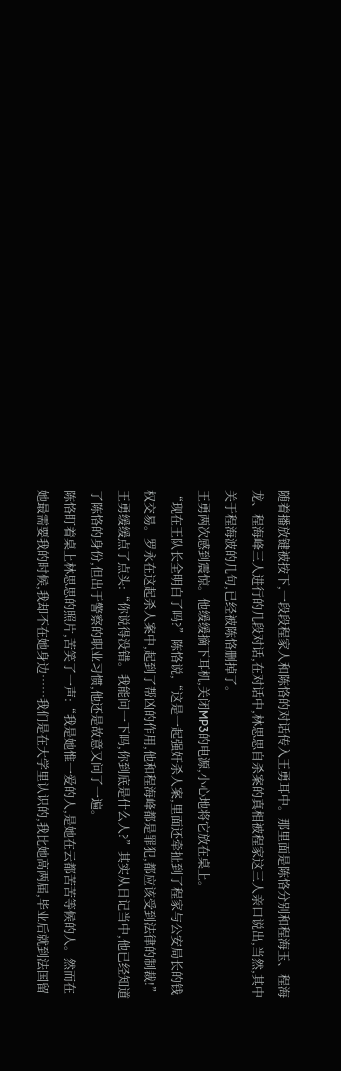随着播放键被按下,一段段程家人和陈恪的对话传入王勇耳中。那里面是陈恪分别和程海玉、程海龙、程海峰三人进行的几段对话,在对话中,林思思自杀案的真相被程家这三人亲口说出,当然,其中关于程海波的几句,已经被陈恪删掉了。
王勇两次感到震惊。他缓缓摘下耳机,关闭MP3的电源,小心地将它放在桌上。
“现在王队长全明白了吗?”陈恪说,“这是一起强奸杀人案,里面还牵扯到了程家与公安局长的钱权交易。罗永在这起杀人案中,起到了帮凶的作用,他和程海峰都是罪犯,都应该受到法律的制裁!”
王勇缓缓点了点头:“你说得没错。我能问一下吗,你到底是什么人?”其实从日记当中,他已经知道了陈恪的身份,但出于警察的职业习惯,他还是故意又问了一遍。
陈恪盯着桌上林思思的照片,苦笑了一声:“我是她惟一爱的人,是她在云都苦苦等候的人。然而在她最需要我的时候,我却不在她身边……我们是在大学里认识的,我比她高两届,毕业后就到法国留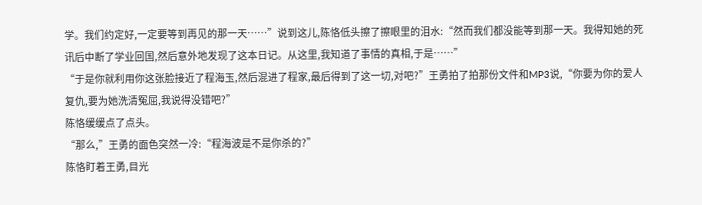学。我们约定好,一定要等到再见的那一天……”说到这儿,陈恪低头擦了擦眼里的泪水:“然而我们都没能等到那一天。我得知她的死讯后中断了学业回国,然后意外地发现了这本日记。从这里,我知道了事情的真相,于是……”
“于是你就利用你这张脸接近了程海玉,然后混进了程家,最后得到了这一切,对吧?”王勇拍了拍那份文件和MP3说,“你要为你的爱人复仇,要为她洗清冤屈,我说得没错吧?”
陈恪缓缓点了点头。
“那么,”王勇的面色突然一冷:“程海波是不是你杀的?”
陈恪盯着王勇,目光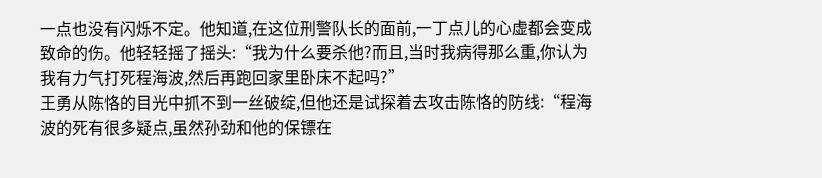一点也没有闪烁不定。他知道,在这位刑警队长的面前,一丁点儿的心虚都会变成致命的伤。他轻轻摇了摇头:“我为什么要杀他?而且,当时我病得那么重,你认为我有力气打死程海波,然后再跑回家里卧床不起吗?”
王勇从陈恪的目光中抓不到一丝破绽,但他还是试探着去攻击陈恪的防线:“程海波的死有很多疑点,虽然孙劲和他的保镖在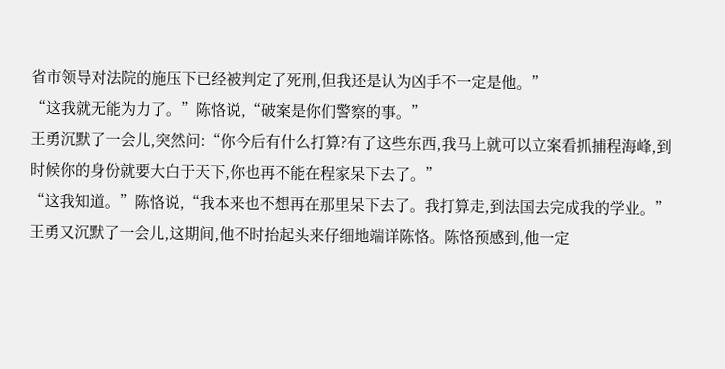省市领导对法院的施压下已经被判定了死刑,但我还是认为凶手不一定是他。”
“这我就无能为力了。”陈恪说,“破案是你们警察的事。”
王勇沉默了一会儿,突然问:“你今后有什么打算?有了这些东西,我马上就可以立案看抓捕程海峰,到时候你的身份就要大白于天下,你也再不能在程家呆下去了。”
“这我知道。”陈恪说,“我本来也不想再在那里呆下去了。我打算走,到法国去完成我的学业。”
王勇又沉默了一会儿,这期间,他不时抬起头来仔细地端详陈恪。陈恪预感到,他一定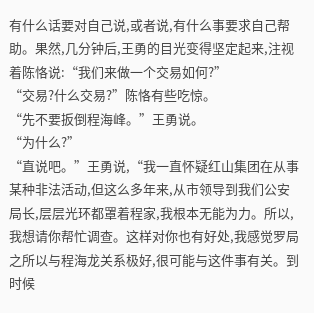有什么话要对自己说,或者说,有什么事要求自己帮助。果然,几分钟后,王勇的目光变得坚定起来,注视着陈恪说:“我们来做一个交易如何?”
“交易?什么交易?”陈恪有些吃惊。
“先不要扳倒程海峰。”王勇说。
“为什么?”
“直说吧。”王勇说,“我一直怀疑红山集团在从事某种非法活动,但这么多年来,从市领导到我们公安局长,层层光环都罩着程家,我根本无能为力。所以,我想请你帮忙调查。这样对你也有好处,我感觉罗局之所以与程海龙关系极好,很可能与这件事有关。到时候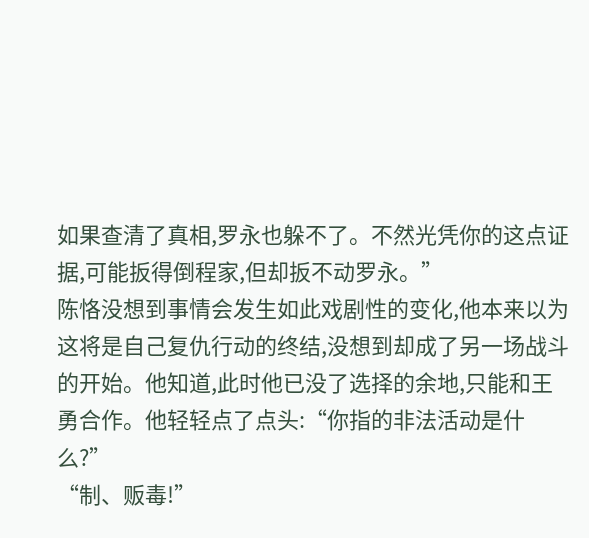如果查清了真相,罗永也躲不了。不然光凭你的这点证据,可能扳得倒程家,但却扳不动罗永。”
陈恪没想到事情会发生如此戏剧性的变化,他本来以为这将是自己复仇行动的终结,没想到却成了另一场战斗的开始。他知道,此时他已没了选择的余地,只能和王勇合作。他轻轻点了点头:“你指的非法活动是什么?”
“制、贩毒!”